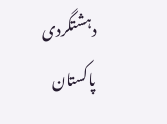دہشتگردی پاکستان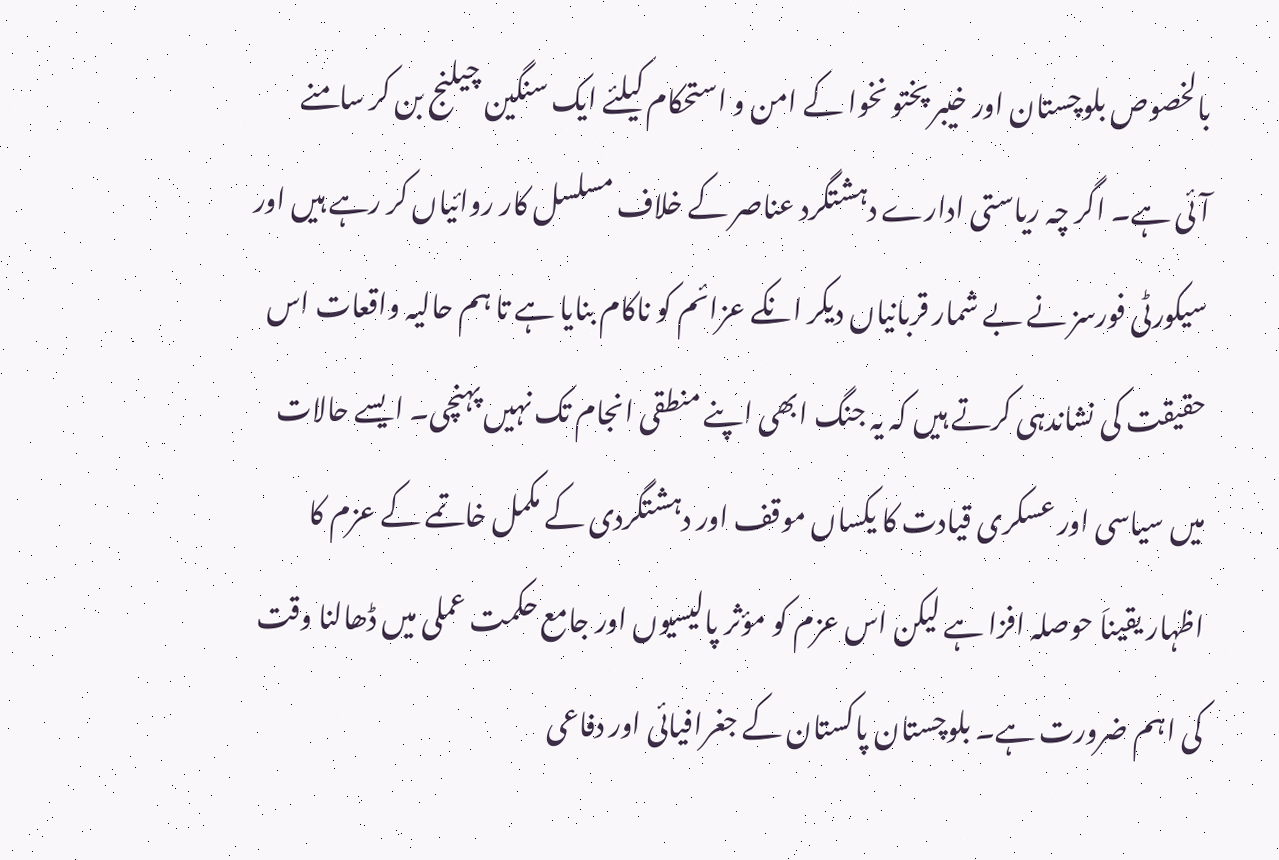بالخصوص بلوچستان اور خیبر پختو نخوا کے امن و استحکام کیلئے ایک سنگین چیلنج بن کر سامنے آئی ہے۔ اگر چہ ریاستی ادارے دہشتگرد عناصر کے خلاف مسلسل کار روائیاں کر رہے ہیں اور سیکورٹی فورسز نے بے شمار قربانیاں دیکر انکے عزائم کو ناکام بنایا ہے تا ہم حالیہ واقعات اس حقیقت کی نشاندہی کرتے ہیں کہ یہ جنگ ابھی اپنے منطقی انجام تک نہیں پہنچی۔ ایسے حالات میں سیاسی اور عسکری قیادت کا یکساں موقف اور دہشتگردی کے مکمل خاتمے کے عزم کا اظہار یقیناَ حوصلہ افزا ہے لیکن اس عزم کو مؤثر پالیسیوں اور جامع حکمت عملی میں ڈھالنا وقت کی اہم ضرورت ہے۔ بلوچستان پاکستان کے جغرافیائی اور دفاعی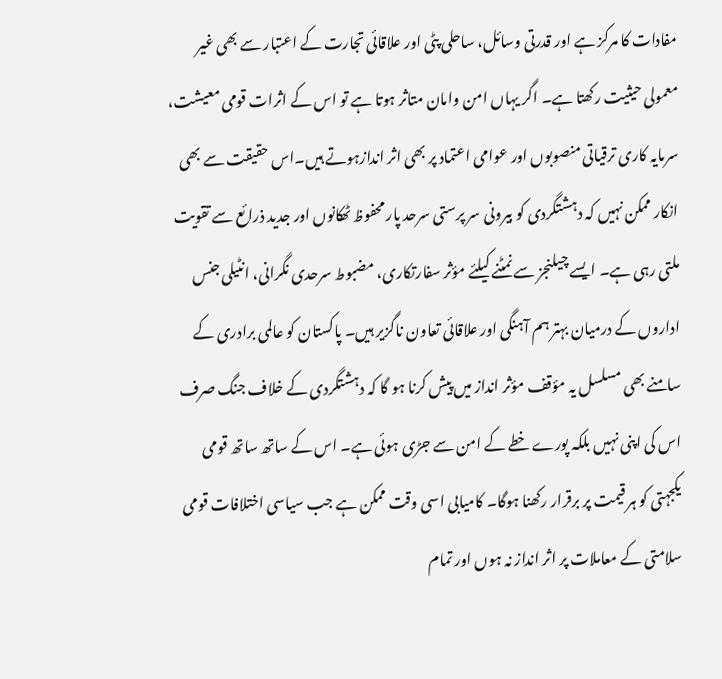مفادات کا مرکز ہے اور قدرتی وسائل، ساحلی پٹی اور علاقائی تجارت کے اعتبار سے بھی غیر معمولی حیثیت رکھتا ہے۔ اگر یہاں امن وامان متاثر ہوتا ہے تو اس کے اثرات قومی معیشت، سرمایہ کاری ترقیاتی منصوبوں اور عوامی اعتماد پر بھی اثر اندازہوتے ہیں۔اس حقیقت سے بھی انکار ممکن نہیں کہ دہشتگردی کو بیرونی سر پرستی سرحد پار محفوظ ٹھکانوں اور جدید ذرائع سے تقویت ملتی رہی ہے۔ ایسے چیلنجز سے نمٹنے کیلئے مؤثر سفارتکاری، مضبوط سرحدی نگرانی، انٹیلی جنس اداروں کے درمیان بہتر ہم آہنگی اور علاقائی تعاون ناگزیر ہیں۔ پاکستان کو عالمی برادری کے سامنے بھی مسلسل یہ مؤقف مؤثر انداز میں پیش کرنا ہو گا کہ دہشتگردی کے خلاف جنگ صرف اس کی اپنی نہیں بلکہ پورے خطے کے امن سے جڑی ہوئی ہے۔ اس کے ساتھ ساتھ قومی یکجہتی کو ہر قیمت پر برقرار رکھنا ہوگا۔ کامیابی اسی وقت ممکن ہے جب سیاسی اختلافات قومی سلامتی کے معاملات پر اثر انداز نہ ہوں اور تمام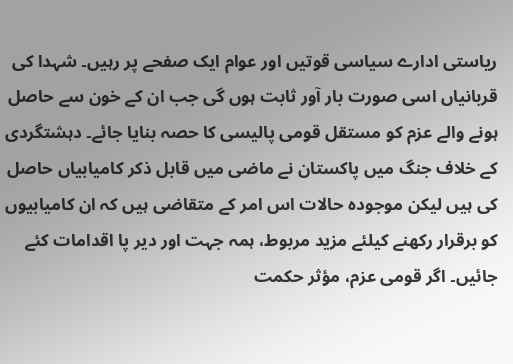ریاستی ادارے سیاسی قوتیں اور عوام ایک صفحے پر رہیں۔ شہدا کی قربانیاں اسی صورت بار آور ثابت ہوں گی جب ان کے خون سے حاصل ہونے والے عزم کو مستقل قومی پالیسی کا حصہ بنایا جائے۔ دہشتگردی کے خلاف جنگ میں پاکستان نے ماضی میں قابل ذکر کامیابیاں حاصل کی ہیں لیکن موجودہ حالات اس امر کے متقاضی ہیں کہ ان کامیابیوں کو برقرار رکھنے کیلئے مزید مربوط، ہمہ جہت اور دیر پا اقدامات کئے جائیں۔ اگر قومی عزم، مؤثر حکمت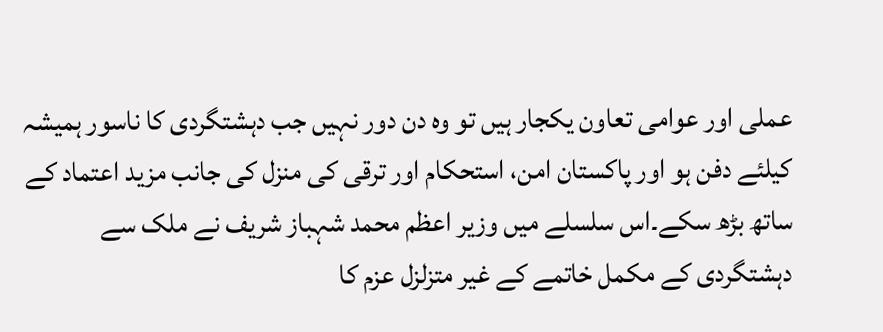عملی اور عوامی تعاون یکجار ہیں تو وہ دن دور نہیں جب دہشتگردی کا ناسور ہمیشہ کیلئے دفن ہو اور پاکستان امن، استحکام اور ترقی کی منزل کی جانب مزید اعتماد کے ساتھ بڑھ سکے۔اس سلسلے میں وزیر اعظم محمد شہباز شریف نے ملک سے دہشتگردی کے مکمل خاتمے کے غیر متزلزل عزم کا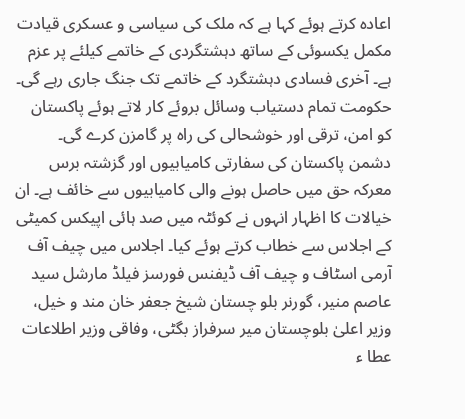اعادہ کرتے ہوئے کہا ہے کہ ملک کی سیاسی و عسکری قیادت مکمل یکسوئی کے ساتھ دہشتگردی کے خاتمے کیلئے پر عزم ہے۔ آخری فسادی دہشتگرد کے خاتمے تک جنگ جاری رہے گی۔ حکومت تمام دستیاب وسائل بروئے کار لاتے ہوئے پاکستان کو امن، ترقی اور خوشحالی کی راہ پر گامزن کرے گی۔ دشمن پاکستان کی سفارتی کامیابیوں اور گزشتہ برس معرکہ حق میں حاصل ہونے والی کامیابیوں سے خائف ہے۔ ان خیالات کا اظہار انہوں نے کوئٹہ میں صد ہائی اپیکس کمیٹی کے اجلاس سے خطاب کرتے ہوئے کیا۔ اجلاس میں چیف آف آرمی اسٹاف و چیف آف ڈیفنس فورسز فیلڈ مارشل سید عاصم منیر، گورنر بلو چستان شیخ جعفر خان مند و خیل، وزیر اعلیٰ بلوچستان میر سرفراز بگٹی، وفاقی وزیر اطلاعات عطا ء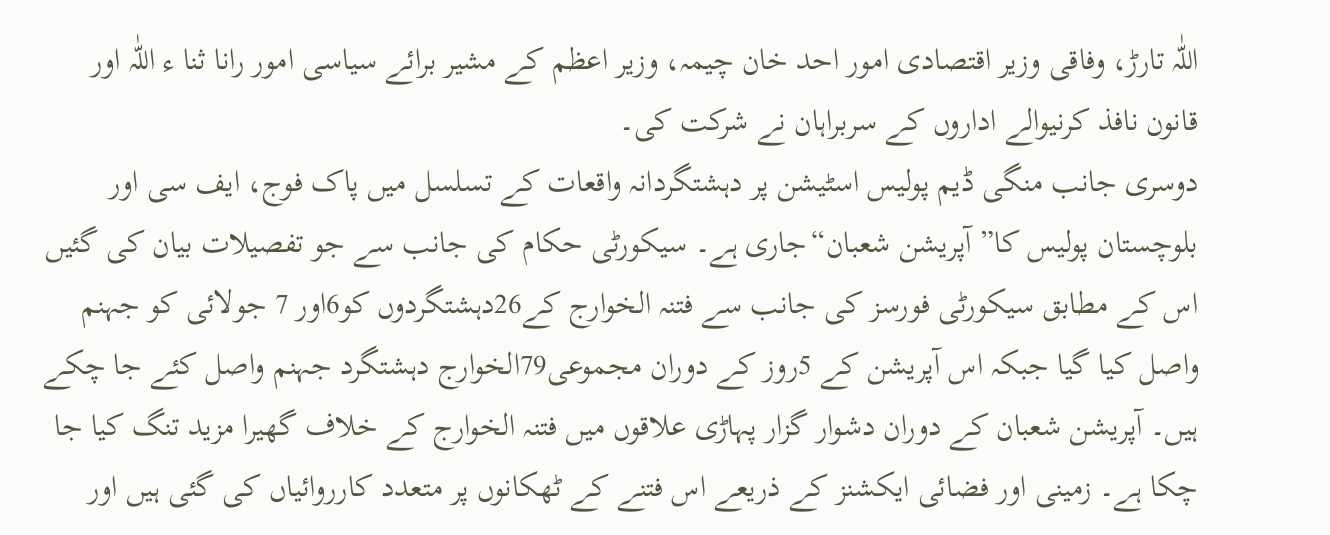اللّٰہ تارڑ، وفاقی وزیر اقتصادی امور احد خان چیمہ، وزیر اعظم کے مشیر برائے سیاسی امور رانا ثنا ء اللّٰہ اور قانون نافذ کرنیوالے اداروں کے سربراہان نے شرکت کی۔
دوسری جانب منگی ڈیم پولیس اسٹیشن پر دہشتگردانہ واقعات کے تسلسل میں پاک فوج، ایف سی اور بلوچستان پولیس کا”آپریشن شعبان“جاری ہے۔ سیکورٹی حکام کی جانب سے جو تفصیلات بیان کی گئیں اس کے مطابق سیکورٹی فورسز کی جانب سے فتنہ الخوارج کے26دہشتگردوں کو6اور 7 جولائی کو جہنم واصل کیا گیا جبکہ اس آپریشن کے 5روز کے دوران مجموعی79الخوارج دہشتگرد جہنم واصل کئے جا چکے ہیں۔ آپریشن شعبان کے دوران دشوار گزار پہاڑی علاقوں میں فتنہ الخوارج کے خلاف گھیرا مزید تنگ کیا جا چکا ہے۔ زمینی اور فضائی ایکشنز کے ذریعے اس فتنے کے ٹھکانوں پر متعدد کارروائیاں کی گئی ہیں اور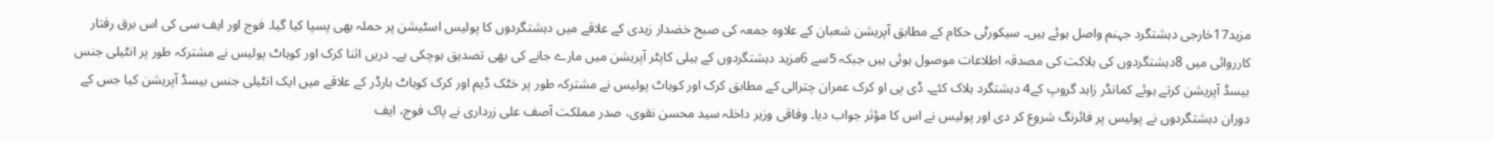مزید17خارجی دہشتگرد جہنم واصل ہوئے ہیں۔ سیکورٹی حکام کے مطابق آپریشن شعبان کے علاوہ جمعہ کی صبح خضدار زیدی کے علاقے میں دہشتگردوں کا پولیس اسٹیشن پر حملہ بھی پسپا کیا گیا۔ فوج اور ایف سی کی اس برق رفتار کارروائی میں 8دہشتگردوں کی ہلاکت کی مصدقہ اطلاعات موصول ہوئی ہیں جبکہ 5سے 6مزید دہشتگردوں کے ہیلی کاپٹر آپریشن میں مارے جانے کی بھی تصدیق ہوچکی ہے۔ دریں اثنا کرک اور کوہاٹ پولیس نے مشترکہ طور پر انٹیلی جنس بیسڈ آپریشن کرتے ہوئے کمانڈر زاہد گروپ کے4 دہشتگرد ہلاک کئے۔ ڈی پی او کرک عمران چترالی کے مطابق کرک اور کوہاٹ پولیس نے مشترکہ طور پر خٹک ڈیم اور کرک کوہاٹ بارڈر کے علاقے میں ایک انٹیلی جنس بیسڈ آپریشن کیا جس کے دوران دہشتگردوں نے پولیس پر فائرنگ شروع کر دی اور پولیس نے اس کا مؤثر جواب دیا۔ وفاقی وزیر داخلہ سید محسن نقوی، صدر مملکت آصف علی زرداری نے پاک فوج، ایف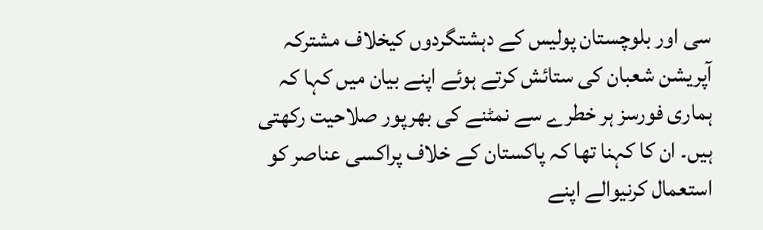سی اور بلوچستان پولیس کے دہشتگردوں کیخلاف مشترکہ آپریشن شعبان کی ستائش کرتے ہوئے اپنے بیان میں کہا کہ ہماری فورسز ہر خطرے سے نمٹنے کی بھرپور صلاحیت رکھتی ہیں۔ ان کا کہنا تھا کہ پاکستان کے خلاف پراکسی عناصر کو استعمال کرنیوالے اپنے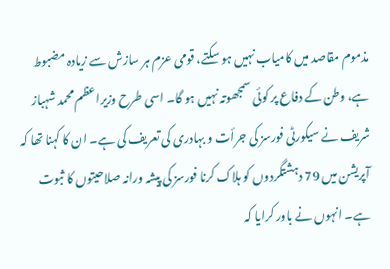مذموم مقاصد میں کامیاب نہیں ہو سکتے، قومی عزم ہر سازش سے زیادہ مضبوط ہے، وطن کے دفاع پر کوئی سمجھوتہ نہیں ہو گا۔ اسی طرح وزیراعظم محمد شہباز شریف نے سیکورٹی فورسز کی جرأت و بہادری کی تعریف کی ہے۔ ان کا کہنا تھا کہ آپریشن میں 79 دہشتگردوں کو ہلاک کرنا فورسز کی پیشہ ورانہ صلاحیتوں کا ثبوت ہے۔ انہوں نے باور کرایا کہ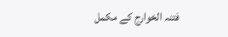فتنہ الخوارج کے مکمل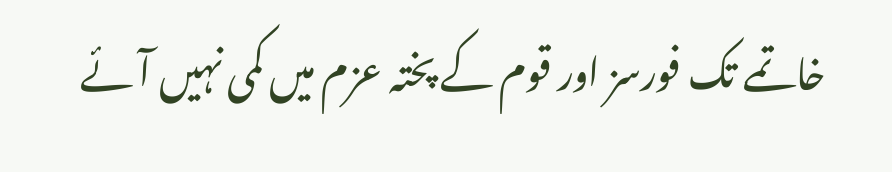خاتمے تک فورسز اور قوم کے پختہ عزم میں کمی نہیں آئے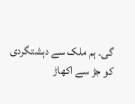گی۔ ہم ملک سے دہشتگردی کو جڑ سے اکھاڑ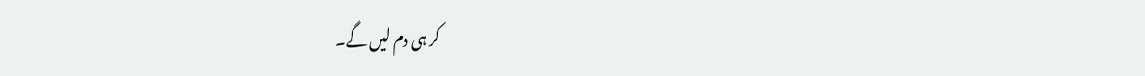کر ہی دم لیں گے۔